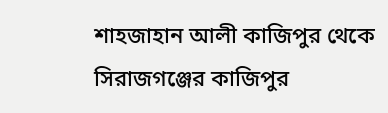শাহজাহান আলী কাজিপুর থেকে
সিরাজগঞ্জের কাজিপুর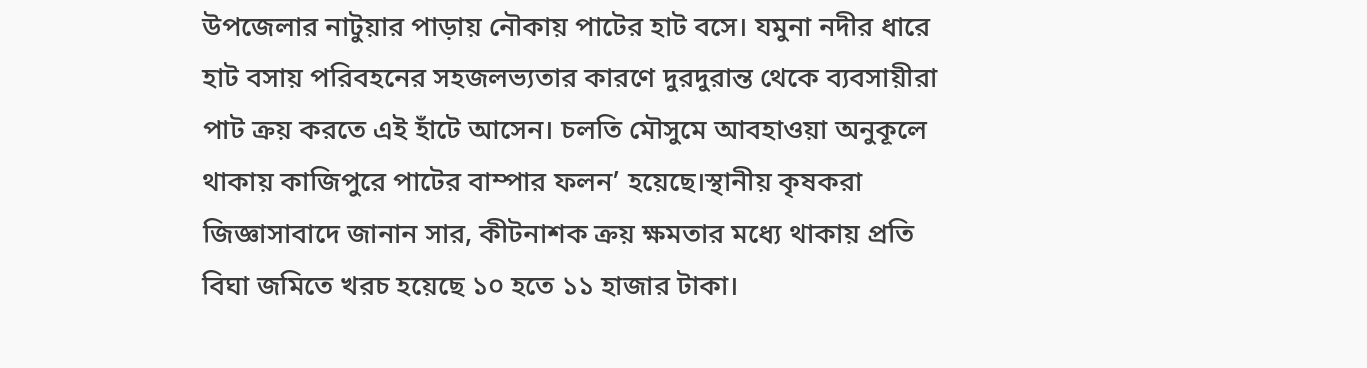উপজেলার নাটুয়ার পাড়ায় নৌকায় পাটের হাট বসে। যমুনা নদীর ধারে হাট বসায় পরিবহনের সহজলভ্যতার কারণে দুরদুরান্ত থেকে ব্যবসায়ীরা পাট ক্রয় করতে এই হাঁটে আসেন। চলতি মৌসুমে আবহাওয়া অনুকূলে থাকায় কাজিপুরে পাটের বাম্পার ফলন’ হয়েছে।স্থানীয় কৃষকরা জিজ্ঞাসাবাদে জানান সার, কীটনাশক ক্রয় ক্ষমতার মধ্যে থাকায় প্রতি বিঘা জমিতে খরচ হয়েছে ১০ হতে ১১ হাজার টাকা।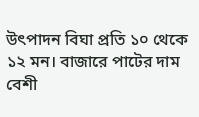উৎপাদন বিঘা প্রতি ১০ থেকে ১২ মন। বাজারে পাটের দাম বেশী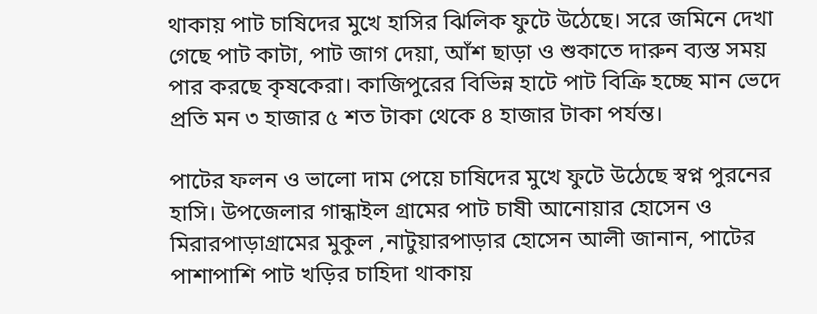থাকায় পাট চাষিদের মুখে হাসির ঝিলিক ফুটে উঠেছে। সরে জমিনে দেখা গেছে পাট কাটা, পাট জাগ দেয়া, আঁশ ছাড়া ও শুকাতে দারুন ব্যস্ত সময় পার করছে কৃষকেরা। কাজিপুরের বিভিন্ন হাটে পাট বিক্রি হচ্ছে মান ভেদে প্রতি মন ৩ হাজার ৫ শত টাকা থেকে ৪ হাজার টাকা পর্যন্ত।

পাটের ফলন ও ভালো দাম পেয়ে চাষিদের মুখে ফুটে উঠেছে স্বপ্ন পুরনের হাসি। উপজেলার গান্ধাইল গ্রামের পাট চাষী আনোয়ার হোসেন ও মিরারপাড়াগ্রামের মুকুল ,নাটুয়ারপাড়ার হোসেন আলী জানান, পাটের পাশাপাশি পাট খড়ির চাহিদা থাকায়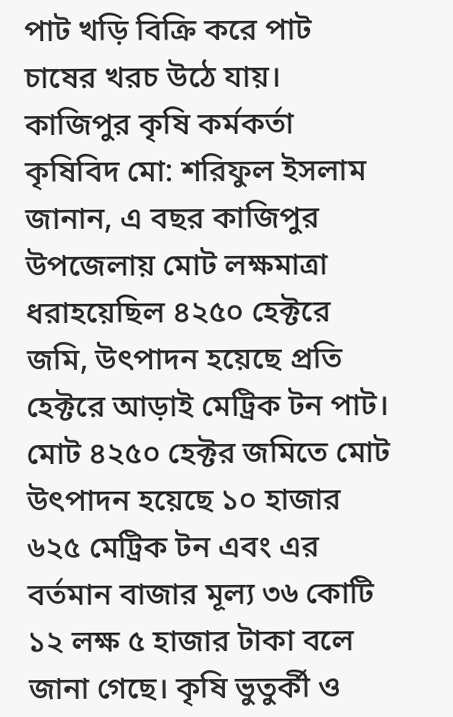পাট খড়ি বিক্রি করে পাট চাষের খরচ উঠে যায়। কাজিপুর কৃষি কর্মকর্তা কৃষিবিদ মো: শরিফুল ইসলাম জানান, এ বছর কাজিপুর উপজেলায় মোট লক্ষমাত্রা ধরাহয়েছিল ৪২৫০ হেক্টরে জমি, উৎপাদন হয়েছে প্রতি হেক্টরে আড়াই মেট্রিক টন পাট। মোট ৪২৫০ হেক্টর জমিতে মোট উৎপাদন হয়েছে ১০ হাজার ৬২৫ মেট্রিক টন এবং এর বর্তমান বাজার মূল্য ৩৬ কোটি ১২ লক্ষ ৫ হাজার টাকা বলে জানা গেছে। কৃষি ভুতুর্কী ও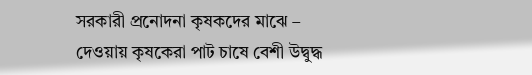সরকারী প্রনোদনা কৃষকদের মাঝে – দেওয়ায় কৃষকেরা পাট চাষে বেশী উদ্বুদ্ধ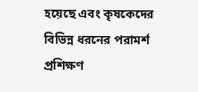হয়েছে এবং কৃষকেদের বিভিন্ন ধরনের পরামর্শ প্রশিক্ষণ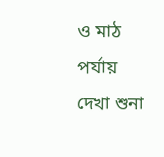ও মাঠ পর্যায় দেখা শুনা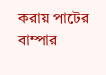করায় পাটের বাম্পার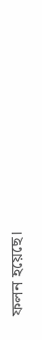ফলন হয়েছে।